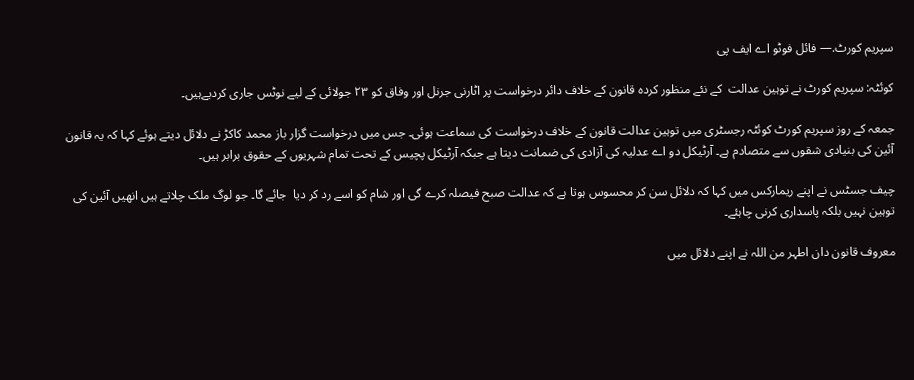سپریم کورٹ.— فائل فوٹو اے ایف پی

کوئٹہ: سپریم کورٹ نے توہین عدالت  کے نئے منظور کردہ قانون کے خلاف دائر درخواست پر اٹارنی جرنل اور وفاق کو ۲۳ جولائی کے لیے نوٹس جاری کردیےہیں۔

جمعہ کے روز سپریم کورٹ کوئٹہ رجسٹری میں توہین عدالت قانون کے خلاف درخواست کی سماعت ہوئی۔ جس میں درخواست گزار باز محمد کاکڑ نے دلائل دیتے ہوئے کہا کہ یہ قانون آئین کی بنیادی شقوں سے متصادم ہے۔ آرٹیکل دو اے عدلیہ کی آزادی کی ضمانت دیتا ہے جبکہ آرٹیکل پچیس کے تحت تمام شہریوں کے حقوق برابر ہیں۔

چیف جسٹس نے اپنے ریمارکس میں کہا کہ دلائل سن کر محسوس ہوتا ہے کہ عدالت صبح فیصلہ کرے گی اور شام کو اسے رد کر دیا  جائے گا۔ جو لوگ ملک چلاتے ہیں انھیں آئین کی توہین نہیں بلکہ پاسداری کرنی چاہئے۔

معروف قانون دان اطہر من اللہ نے اپنے دلائل میں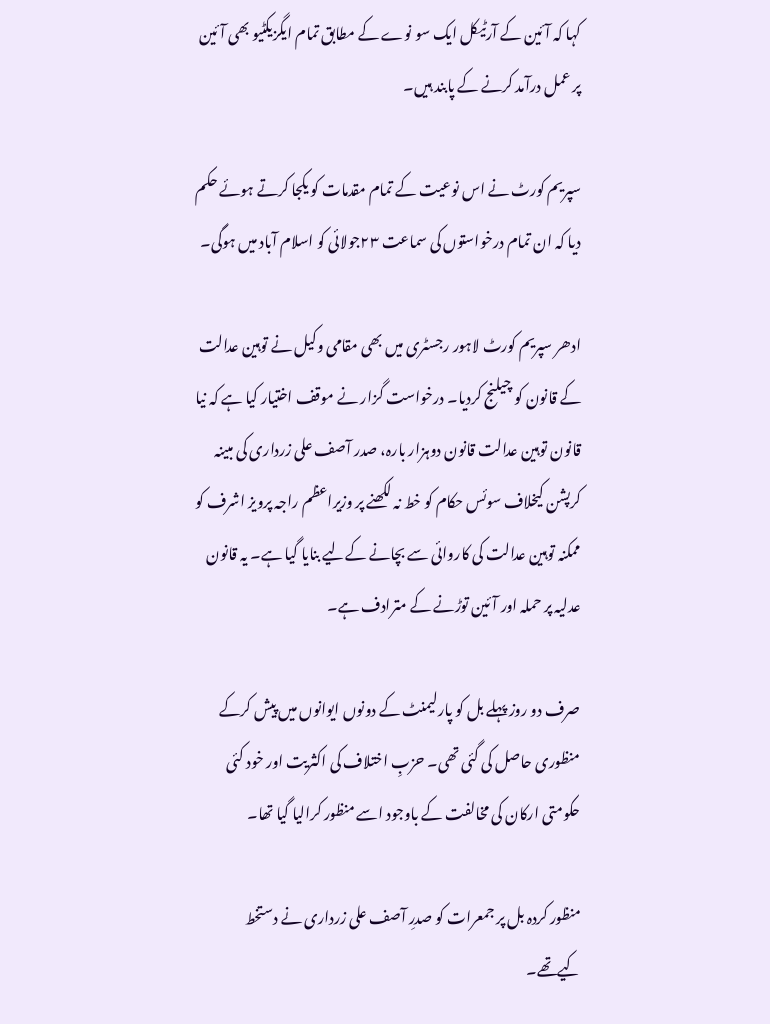کہا کہ آئین کے آرٹیکل ایک سو نوے کے مطابق تمام ایگزیکٹیو بھی آئین پر عمل درآمد کرنے کے پابند ہیں۔

سپریم کورٹ نے اس نوعیت کے تمام مقدمات کو یکجا کرتے ہوئے حکم دیا کہ ان تمام درخواستوں کی سماعت ۲۳جولائی کو اسلام آباد میں ہوگی۔

ادھر سپریم کورٹ لاہور رجسٹری میں بھی مقامی وکیل نے توہین عدالت کے قانون کو چیلنج کردیا۔ درخواست گزار نے موقف اختیار کیا ہے کہ نیا قانون توہین عدالت قانون دوہزار بارہ، صدر آصف علی زرداری کی مبینہ کرپشن کیخلاف سوئس حکام کو خط نہ لکھنے پر وزیراعظم راجہ پرویز اشرف کو ممکنہ توہین عدالت کی کاروائی سے بچانے کےلیے بنایا گیا ہے۔ یہ قانون عدلیہ پر حملہ اور آئین توڑنے کے مترادف ہے۔

صرف دو روز پہلے بل کو پارلیمنٹ کے دونوں ایوانوں میں پیش کرکے منظوری حاصل کی گئی تھی۔ حزبِ اختلاف کی اکثریت اور خود کئی حکومتی ارکان کی مخالفت کے باوجود اسے منظور کرالیا گیا تھا۔

منظور کردہ بل پر جمعرات کو صدرِ آصف علی زرداری نے دستخط کیےتھے۔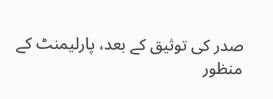صدر کی توثیق کے بعد، پارلیمنٹ کے منظور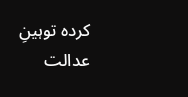کردہ توہینِ عدالت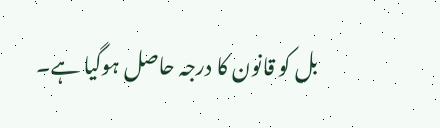بل کو قانون کا درجہ حاصل ہوگیا ہے۔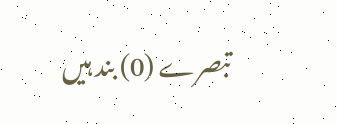تبصرے (0) بند ہیں